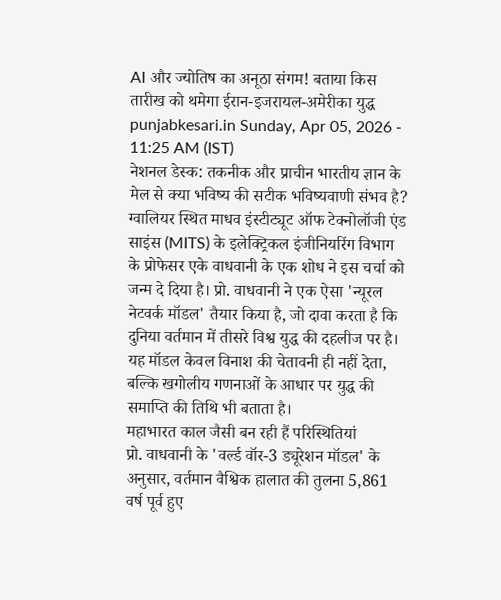AI और ज्योतिष का अनूठा संगम! बताया किस तारीख को थमेगा ईरान-इजरायल-अमेरीका युद्ध
punjabkesari.in Sunday, Apr 05, 2026 - 11:25 AM (IST)
नेशनल डेस्क: तकनीक और प्राचीन भारतीय ज्ञान के मेल से क्या भविष्य की सटीक भविष्यवाणी संभव है? ग्वालियर स्थित माधव इंस्टीट्यूट ऑफ टेक्नोलॉजी एंड साइंस (MITS) के इलेक्ट्रिकल इंजीनियरिंग विभाग के प्रोफेसर एके वाधवानी के एक शोध ने इस चर्चा को जन्म दे दिया है। प्रो. वाधवानी ने एक ऐसा 'न्यूरल नेटवर्क मॉडल' तैयार किया है, जो दावा करता है कि दुनिया वर्तमान में तीसरे विश्व युद्ध की दहलीज पर है।
यह मॉडल केवल विनाश की चेतावनी ही नहीं देता, बल्कि खगोलीय गणनाओं के आधार पर युद्ध की समाप्ति की तिथि भी बताता है।
महाभारत काल जैसी बन रही हैं परिस्थितियां
प्रो. वाधवानी के 'वर्ल्ड वॉर-3 ड्यूरेशन मॉडल' के अनुसार, वर्तमान वैश्विक हालात की तुलना 5,861 वर्ष पूर्व हुए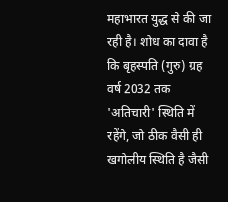महाभारत युद्ध से की जा रही है। शोध का दावा है कि बृहस्पति (गुरु) ग्रह वर्ष 2032 तक 'अतिचारी' स्थिति में रहेंगे, जो ठीक वैसी ही खगोलीय स्थिति है जैसी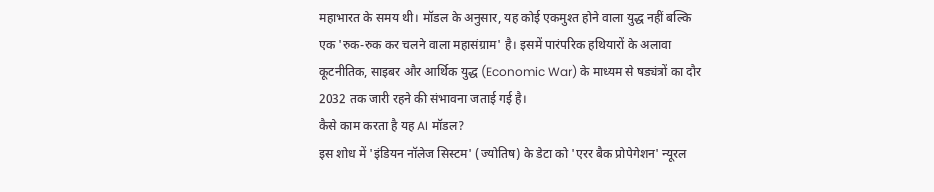महाभारत के समय थी। मॉडल के अनुसार, यह कोई एकमुश्त होने वाला युद्ध नहीं बल्कि एक 'रुक-रुक कर चलने वाला महासंग्राम' है। इसमें पारंपरिक हथियारों के अलावा कूटनीतिक, साइबर और आर्थिक युद्ध (Economic War) के माध्यम से षड्यंत्रों का दौर 2032 तक जारी रहने की संभावना जताई गई है।
कैसे काम करता है यह AI मॉडल?
इस शोध में 'इंडियन नॉलेज सिस्टम' (ज्योतिष) के डेटा को 'एरर बैक प्रोपेगेशन' न्यूरल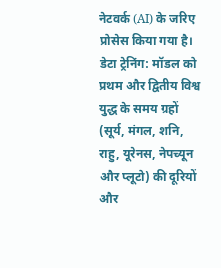नेटवर्क (AI) के जरिए प्रोसेस किया गया है।
डेटा ट्रेनिंग: मॉडल को प्रथम और द्वितीय विश्व युद्ध के समय ग्रहों (सूर्य, मंगल, शनि, राहु, यूरेनस, नेपच्यून और प्लूटो) की दूरियों और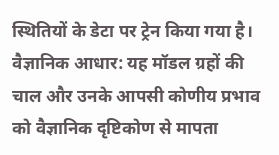स्थितियों के डेटा पर ट्रेन किया गया है।
वैज्ञानिक आधार: यह मॉडल ग्रहों की चाल और उनके आपसी कोणीय प्रभाव को वैज्ञानिक दृष्टिकोण से मापता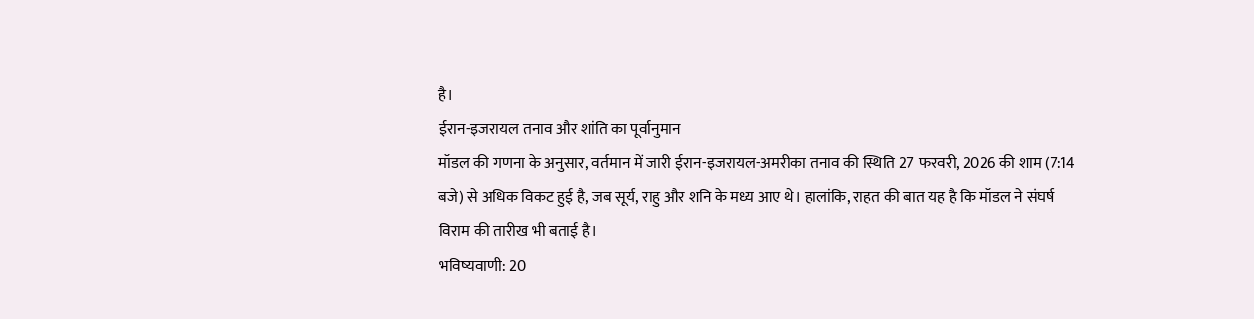है।
ईरान-इजरायल तनाव और शांति का पूर्वानुमान
मॉडल की गणना के अनुसार, वर्तमान में जारी ईरान-इजरायल-अमरीका तनाव की स्थिति 27 फरवरी, 2026 की शाम (7:14 बजे) से अधिक विकट हुई है, जब सूर्य, राहु और शनि के मध्य आए थे। हालांकि, राहत की बात यह है कि मॉडल ने संघर्ष विराम की तारीख भी बताई है।
भविष्यवाणी: 20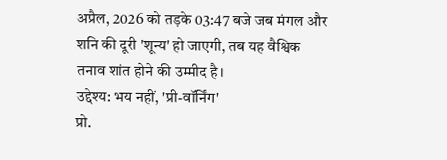अप्रैल, 2026 को तड़के 03:47 बजे जब मंगल और शनि की दूरी 'शून्य' हो जाएगी, तब यह वैश्विक तनाव शांत होने की उम्मीद है।
उद्देश्य: भय नहीं, 'प्री-वॉर्निंग'
प्रो.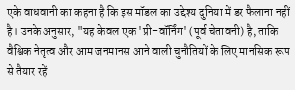एके वाधवानी का कहना है कि इस मॉडल का उद्देश्य दुनिया में डर फैलाना नहीं है। उनके अनुसार, "यह केवल एक 'प्री-वॉर्निंग' (पूर्व चेतावनी) है, ताकि वैश्विक नेतृत्व और आम जनमानस आने वाली चुनौतियों के लिए मानसिक रूप से तैयार रहें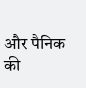और पैनिक की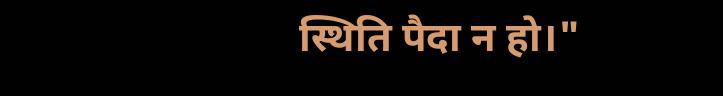स्थिति पैदा न हो।"